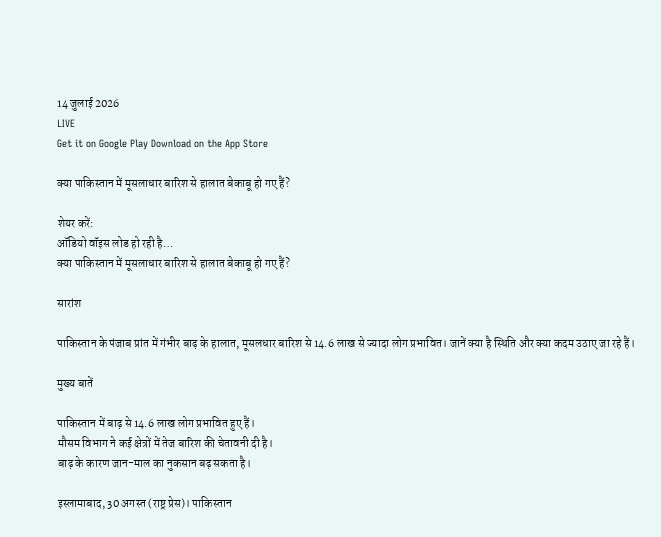14 जुलाई 2026
LIVE
Get it on Google Play Download on the App Store

क्या पाकिस्तान में मूसलाधार बारिश से हालात बेकाबू हो गए हैं?

शेयर करें:
ऑडियो वॉइस लोड हो रही है…
क्या पाकिस्तान में मूसलाधार बारिश से हालात बेकाबू हो गए हैं?

सारांश

पाकिस्तान के पंजाब प्रांत में गंभीर बाढ़ के हालात, मूसलधार बारिश से 14.6 लाख से ज्यादा लोग प्रभावित। जानें क्या है स्थिति और क्या कदम उठाए जा रहे हैं।

मुख्य बातें

पाकिस्तान में बाढ़ से 14.6 लाख लोग प्रभावित हुए हैं।
मौसम विभाग ने कई क्षेत्रों में तेज बारिश की चेतावनी दी है।
बाढ़ के कारण जान-माल का नुकसान बढ़ सकता है।

इस्लामाबाद, 30 अगस्त (राष्ट्र प्रेस)। पाकिस्तान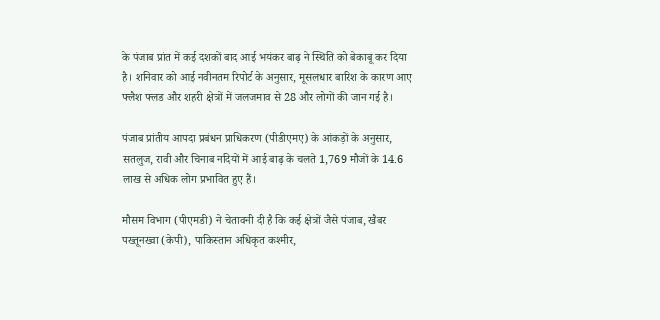के पंजाब प्रांत में कई दशकों बाद आई भयंकर बाढ़ ने स्थिति को बेकाबू कर दिया है। शनिवार को आई नवीनतम रिपोर्ट के अनुसार, मूसलधार बारिश के कारण आए फ्लैश फ्लड और शहरी क्षेत्रों में जलजमाव से 28 और लोगों की जान गई है।

पंजाब प्रांतीय आपदा प्रबंधन प्राधिकरण (पीडीएमए) के आंकड़ों के अनुसार, सतलुज, रावी और चिनाब नदियों में आई बाढ़ के चलते 1,769 मौजों के 14.6 लाख से अधिक लोग प्रभावित हुए हैं।

मौसम विभाग (पीएमडी) ने चेतावनी दी है कि कई क्षेत्रों जैसे पंजाब, खैबर पख्तूनख्वा (केपी), पाकिस्तान अधिकृत कश्मीर,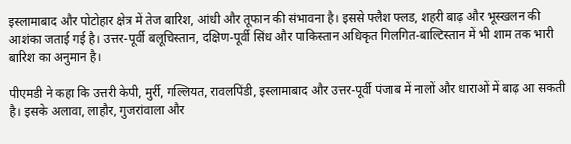इस्लामाबाद और पोटोहार क्षेत्र में तेज बारिश, आंधी और तूफान की संभावना है। इससे फ्लैश फ्लड, शहरी बाढ़ और भूस्खलन की आशंका जताई गई है। उत्तर-पूर्वी बलूचिस्तान, दक्षिण-पूर्वी सिंध और पाकिस्तान अधिकृत गिलगित-बाल्टिस्तान में भी शाम तक भारी बारिश का अनुमान है।

पीएमडी ने कहा कि उत्तरी केपी, मुर्री, गल्लियत, रावलपिंडी, इस्लामाबाद और उत्तर-पूर्वी पंजाब में नालों और धाराओं में बाढ़ आ सकती है। इसके अलावा, लाहौर, गुजरांवाला और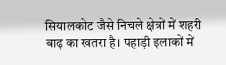सियालकोट जैसे निचले क्षेत्रों में शहरी बाढ़ का खतरा है। पहाड़ी इलाकों में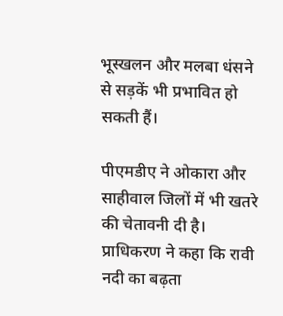भूस्खलन और मलबा धंसने से सड़कें भी प्रभावित हो सकती हैं।

पीएमडीए ने ओकारा और साहीवाल जिलों में भी खतरे की चेतावनी दी है। प्राधिकरण ने कहा कि रावी नदी का बढ़ता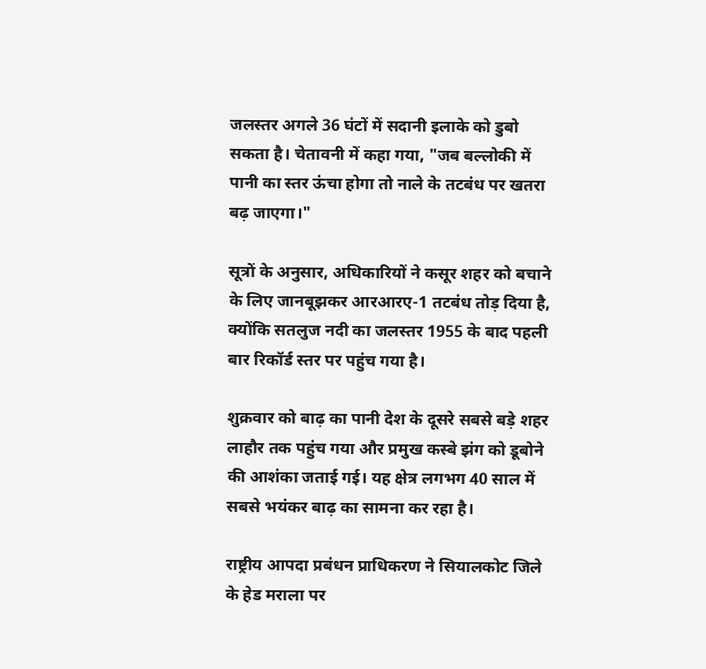जलस्तर अगले 36 घंटों में सदानी इलाके को डुबो सकता है। चेतावनी में कहा गया, "जब बल्लोकी में पानी का स्तर ऊंचा होगा तो नाले के तटबंध पर खतरा बढ़ जाएगा।"

सूत्रों के अनुसार, अधिकारियों ने कसूर शहर को बचाने के लिए जानबूझकर आरआरए-1 तटबंध तोड़ दिया है, क्योंकि सतलुज नदी का जलस्तर 1955 के बाद पहली बार रिकॉर्ड स्तर पर पहुंच गया है।

शुक्रवार को बाढ़ का पानी देश के दूसरे सबसे बड़े शहर लाहौर तक पहुंच गया और प्रमुख कस्बे झंग को डूबोने की आशंका जताई गई। यह क्षेत्र लगभग 40 साल में सबसे भयंकर बाढ़ का सामना कर रहा है।

राष्ट्रीय आपदा प्रबंधन प्राधिकरण ने सियालकोट जिले के हेड मराला पर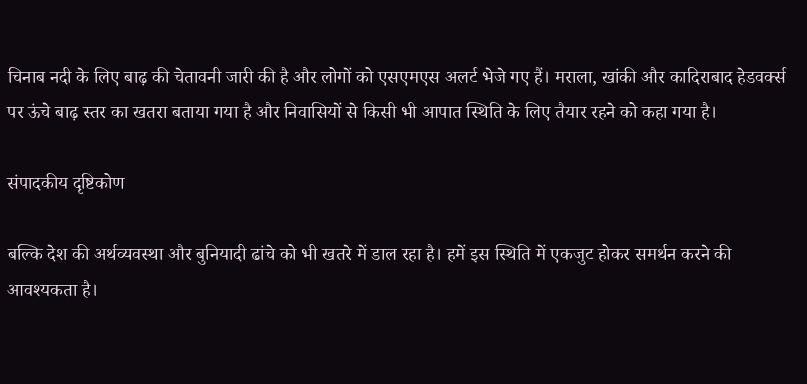चिनाब नदी के लिए बाढ़ की चेतावनी जारी की है और लोगों को एसएमएस अलर्ट भेजे गए हैं। मराला, खांकी और कादिराबाद हेडवर्क्स पर ऊंचे बाढ़ स्तर का खतरा बताया गया है और निवासियों से किसी भी आपात स्थिति के लिए तैयार रहने को कहा गया है।

संपादकीय दृष्टिकोण

बल्कि देश की अर्थव्यवस्था और बुनियादी ढांचे को भी खतरे में डाल रहा है। हमें इस स्थिति में एकजुट होकर समर्थन करने की आवश्यकता है।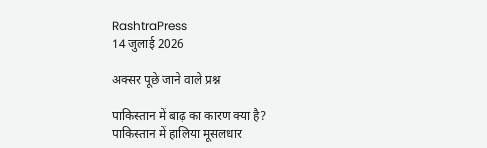RashtraPress
14 जुलाई 2026

अक्सर पूछे जाने वाले प्रश्न

पाकिस्तान में बाढ़ का कारण क्या है?
पाकिस्तान में हालिया मूसलधार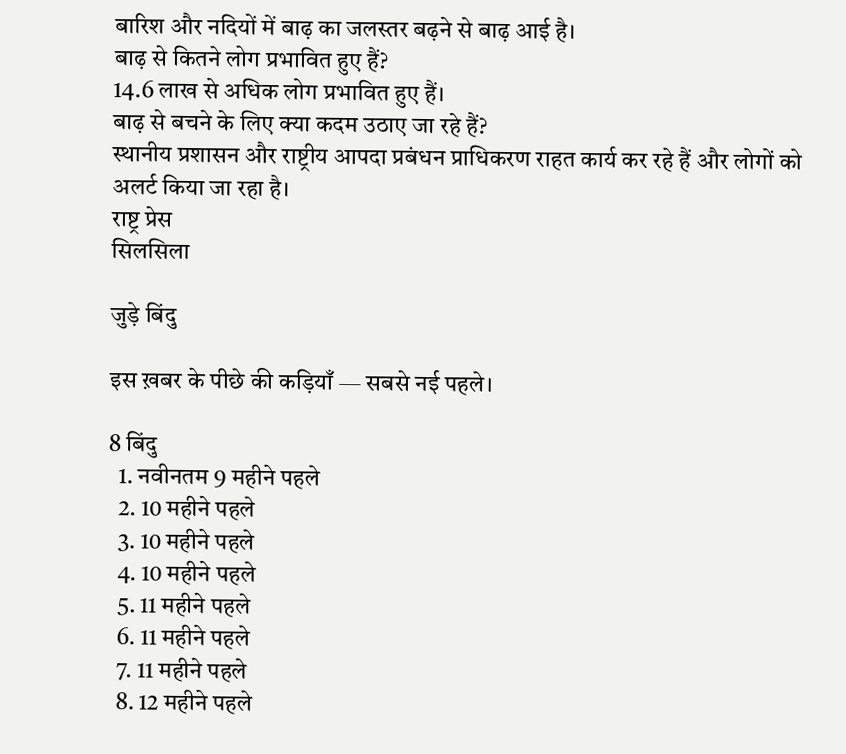बारिश और नदियों में बाढ़ का जलस्तर बढ़ने से बाढ़ आई है।
बाढ़ से कितने लोग प्रभावित हुए हैं?
14.6 लाख से अधिक लोग प्रभावित हुए हैं।
बाढ़ से बचने के लिए क्या कदम उठाए जा रहे हैं?
स्थानीय प्रशासन और राष्ट्रीय आपदा प्रबंधन प्राधिकरण राहत कार्य कर रहे हैं और लोगों को अलर्ट किया जा रहा है।
राष्ट्र प्रेस
सिलसिला

जुड़े बिंदु

इस ख़बर के पीछे की कड़ियाँ — सबसे नई पहले।

8 बिंदु
  1. नवीनतम 9 महीने पहले
  2. 10 महीने पहले
  3. 10 महीने पहले
  4. 10 महीने पहले
  5. 11 महीने पहले
  6. 11 महीने पहले
  7. 11 महीने पहले
  8. 12 महीने पहले